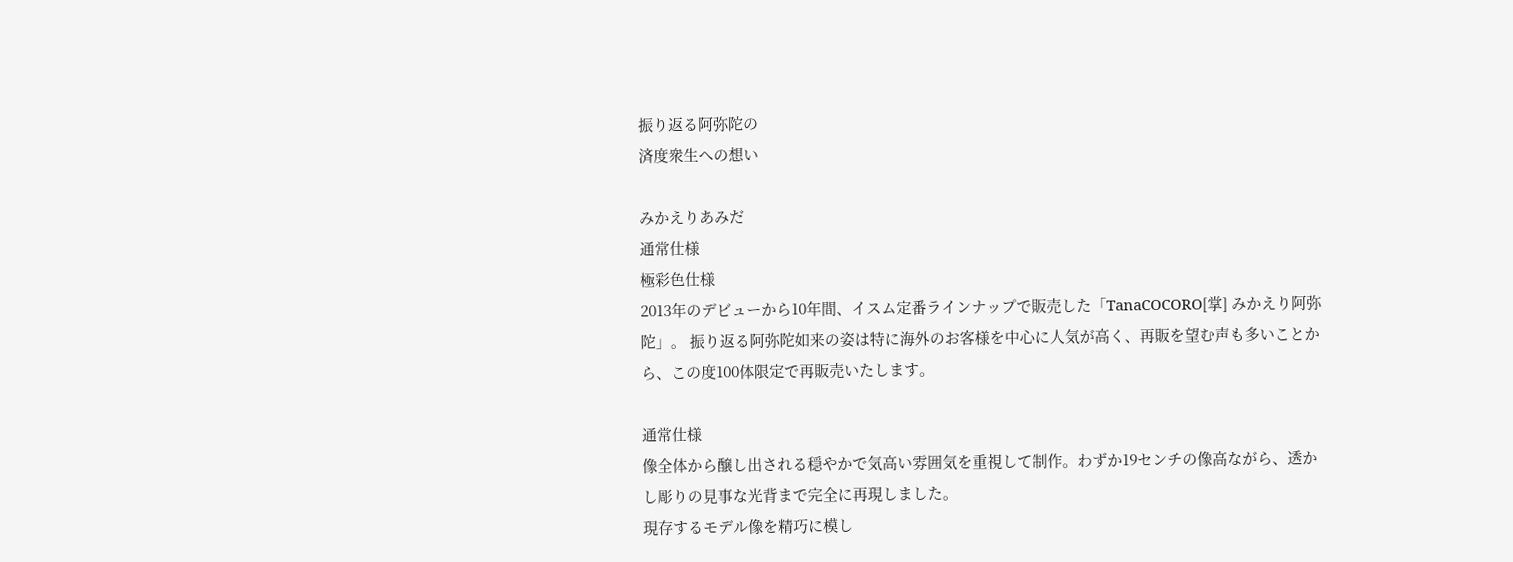振り返る阿弥陀の
済度衆生への想い

みかえりあみだ
通常仕様
極彩色仕様
2013年のデビューから10年間、イスム定番ラインナップで販売した「TanaCOCORO[掌] みかえり阿弥陀」。 振り返る阿弥陀如来の姿は特に海外のお客様を中心に人気が高く、再販を望む声も多いことから、この度100体限定で再販売いたします。

通常仕様
像全体から醸し出される穏やかで気高い雰囲気を重視して制作。わずか19センチの像高ながら、透かし彫りの見事な光背まで完全に再現しました。
現存するモデル像を精巧に模し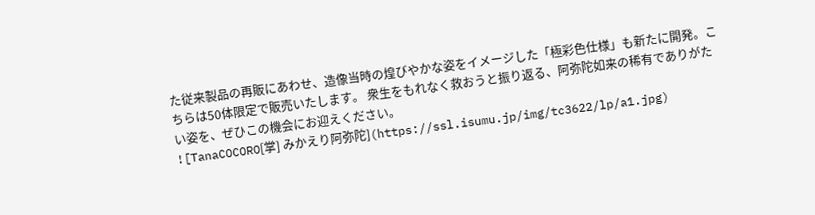た従来製品の再販にあわせ、造像当時の煌びやかな姿をイメージした「極彩色仕様」も新たに開発。こちらは50体限定で販売いたします。 衆生をもれなく救おうと振り返る、阿弥陀如来の稀有でありがたい姿を、ぜひこの機会にお迎えください。
![TanaCOCORO[掌] みかえり阿弥陀](https://ssl.isumu.jp/img/tc3622/lp/a1.jpg)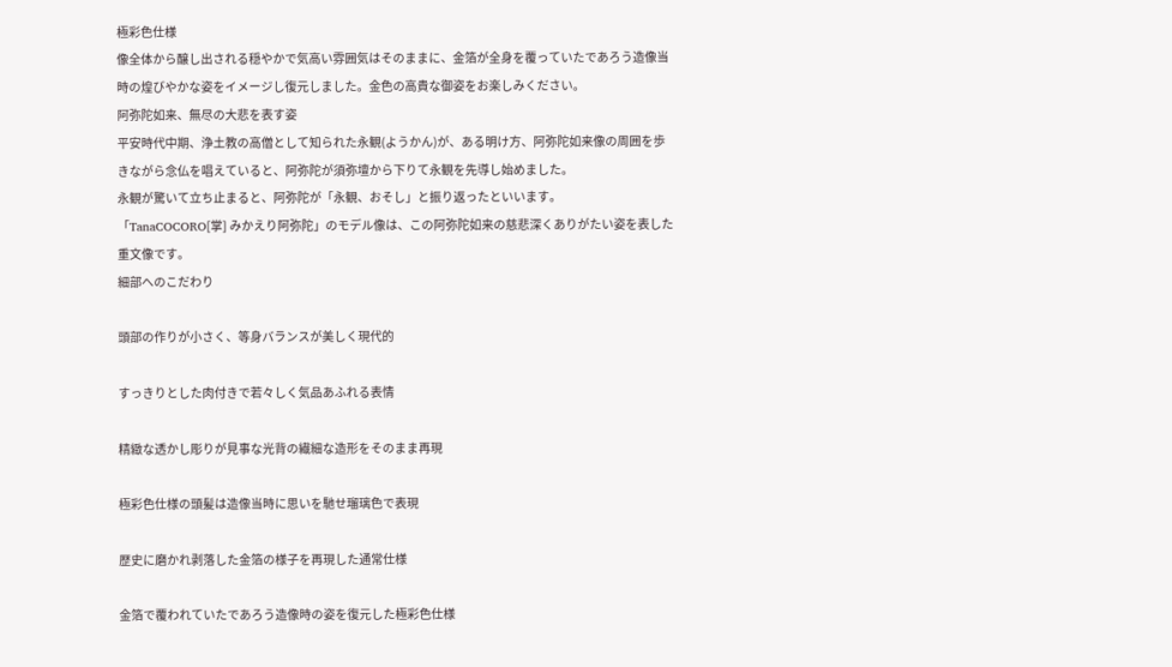極彩色仕様
像全体から醸し出される穏やかで気高い雰囲気はそのままに、金箔が全身を覆っていたであろう造像当時の煌びやかな姿をイメージし復元しました。金色の高貴な御姿をお楽しみください。
阿弥陀如来、無尽の大悲を表す姿
平安時代中期、浄土教の高僧として知られた永観(ようかん)が、ある明け方、阿弥陀如来像の周囲を歩きながら念仏を唱えていると、阿弥陀が須弥壇から下りて永観を先導し始めました。
永観が驚いて立ち止まると、阿弥陀が「永観、おそし」と振り返ったといいます。
「TanaCOCORO[掌] みかえり阿弥陀」のモデル像は、この阿弥陀如来の慈悲深くありがたい姿を表した重文像です。
細部へのこだわり

頭部の作りが小さく、等身バランスが美しく現代的

すっきりとした肉付きで若々しく気品あふれる表情

精緻な透かし彫りが見事な光背の繊細な造形をそのまま再現

極彩色仕様の頭髪は造像当時に思いを馳せ瑠璃色で表現

歴史に磨かれ剥落した金箔の様子を再現した通常仕様

金箔で覆われていたであろう造像時の姿を復元した極彩色仕様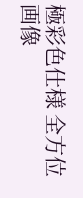極彩色仕様 全方位画像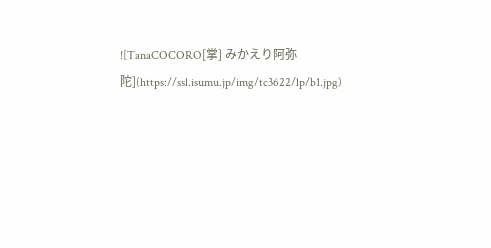![TanaCOCORO[掌] みかえり阿弥陀](https://ssl.isumu.jp/img/tc3622/lp/b1.jpg)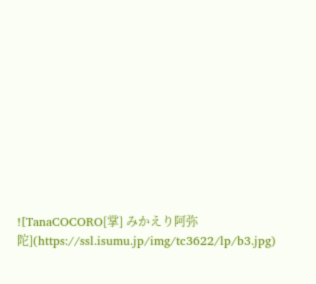![TanaCOCORO[掌] みかえり阿弥陀](https://ssl.isumu.jp/img/tc3622/lp/b3.jpg)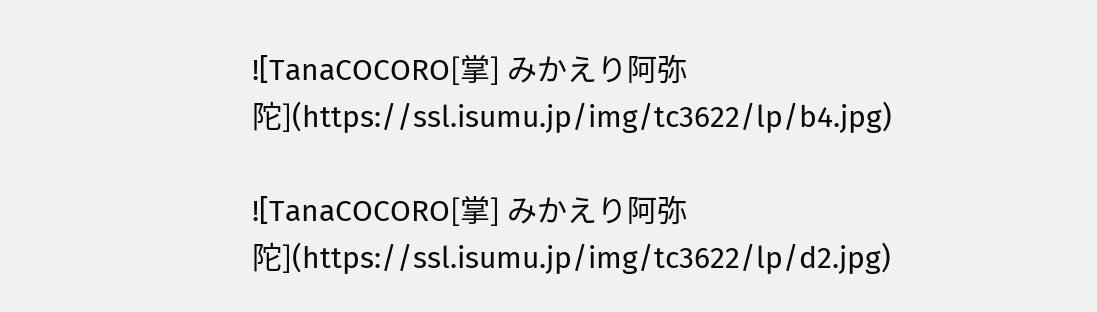![TanaCOCORO[掌] みかえり阿弥陀](https://ssl.isumu.jp/img/tc3622/lp/b4.jpg)

![TanaCOCORO[掌] みかえり阿弥陀](https://ssl.isumu.jp/img/tc3622/lp/d2.jpg)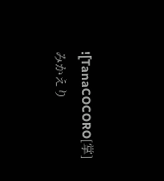![TanaCOCORO[掌] みかえり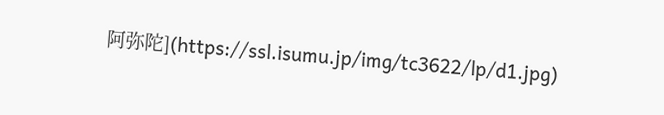阿弥陀](https://ssl.isumu.jp/img/tc3622/lp/d1.jpg)